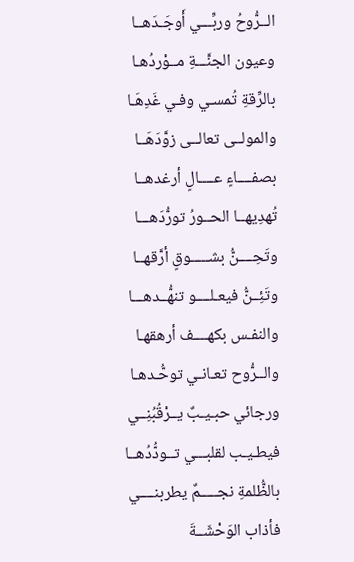الــرُّوحُ وربِّـــي أَوجَـدَهــا
وعيون الجنَّـــةِ مــوْردُهـا
بالرِّقةِ تُمسـي وفـي غَدِهَـا
والمولــى تعالــى زوَّدَهَــا
بصفــــاءٍ عــــالٍ أرغدهــا
تُهدِيهــا الحــورُ تورُّدَهـــا
وتَحِــــنُّ بشـــــوقٍ أرَّقهــا
وتَئِــنُّ فيعـلــــو تنهُّــدهـــا
والنفـس بكهــــف أرهقهـا
والــرُّوح تعـانـي توحُّـدهـا
ورجائي حبـيـبٌ يــرْقُبُنِــي
فيطـيـب لقلبـــي تــودُّدُهــا
بالظُّلمةِ نجـــــمٌ يطربنــــي
فأذاب الوَحْشَــةَ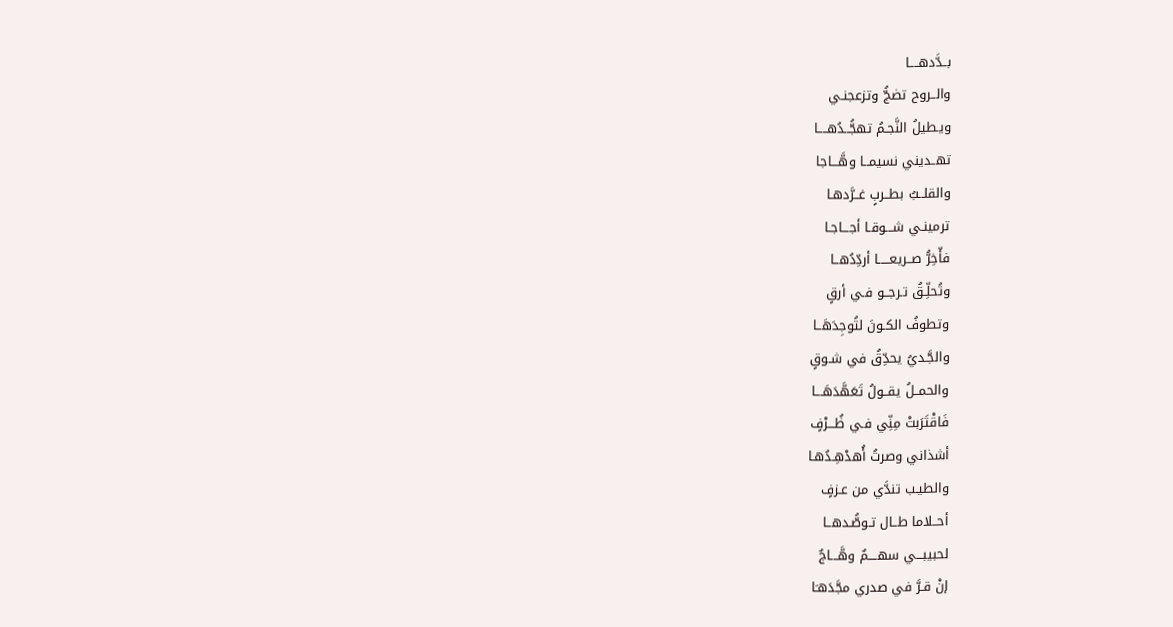بــدَّدهــــا
والــروح تضجُّ وتزعجنـي
ويـطيلُ النَّجـمُ تهجُّــدُهــــا
تهــديني نسيمــا وهَّـــاجا
والقلــبُ بطــربٍ غــرَّدهـا
ترمينـي شـــوقـا أجـــاجـا
فأّخِرُّ صــريعـــــا أردِّدُهــا
وتُحلِّـقُ تـرجــو فـي أرقٍ
وتطوفُ الكـونَ لتُوجِدَهَــا
والجَّـديُ يحدِّقُ في شـوقٍ
والحمــلُ يقــولُ تَعَهَّدَهَـــا
فَاقْتَرَبتْ مِنِّي فـي ظُـــرْفٍ
أشذاني وصرتُ أُهدْهِـدُهـا
والطيـب تندَّي من عـزفٍ
أحــلاما طــال تـوصُّـدهــا
لحبيبـــي سهــــمٌ وهَّـــاجٌ
إنْ قـرَّ في صدري مجَّدَهـَا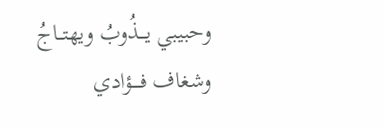وحبيبي يـــذُوبُ ويهتــاجُ
وشغاف فــــؤادي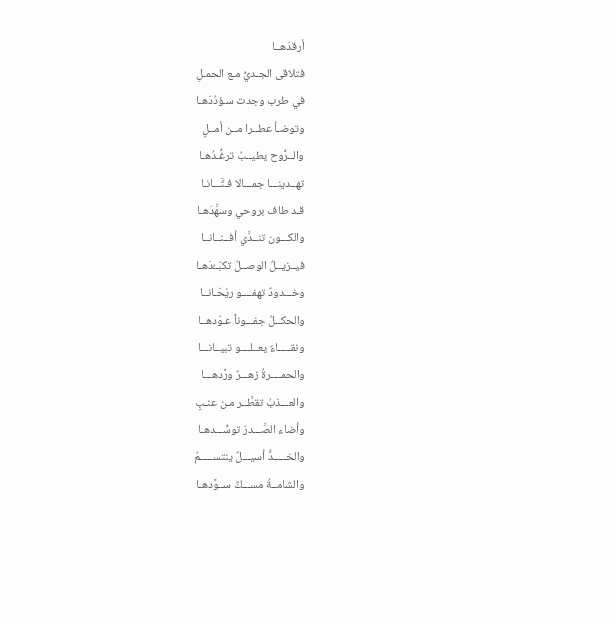أرقدَهــا
فتلاقى الجـديُّ مـع الحمـلِ
في طرب وجدت سـؤدُدَهـا
وتوضـأ عطــرا مــن أمــلٍ
والــرُّوح يطيــبُ ترغُّـدُهـا
تهــدينـــا جمـــالا فـتَّـــانـا
قـد طاف بروحي وسهَّدَهـا
والكـــون تنــدَّي أفــنــانــا
فيــزيــلُ الوصــلُ تكبّــُدَهـا
وخـــدودٌ تهفــــو ريْحَـانــا
والحكــلُ جفـــوناً عـوّدهــا
ونقـــــاءٌ يعــلــــو تبيــانـــا
والحمــــرةُ زهـــرٌ ورَّدهـــا
والعـــذبُ تقطَّــر مـن عنـبٍ
وأضاء الصَّـــدرَ توسُّـــدهـا
والخـــــدُّ أسيـــلٌ ينتســـــمُ
والشامــةُ مســـكٌ ســوَّدهـا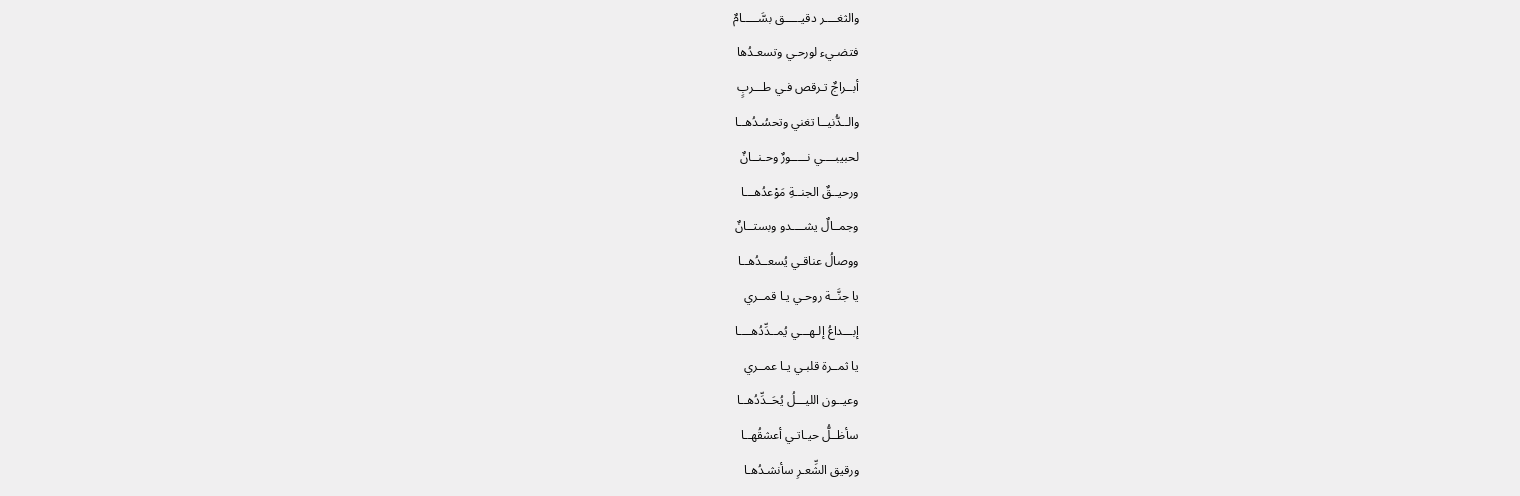والثغــــر دقيـــــق بسَّـــــامٌ
فتضـيء لورحـي وتسعـدُها
أبــراجٌ تـرقص فـي طـــربٍ
والــدُّنيــا تغني وتحسُـدُهــا
لحبيبــــي نـــــورٌ وحـنــانٌ
ورحيــقٌ الجنــةِ مَوْعدُهـــا
وجمــالٌ يشــــدو وبستــانٌ
ووصالُ عناقـي يُسعــدُهــا
يا جنَّــة روحـي يـا قمــري
إبـــداعُ إلـهـــي يُمــدِّدُهــــا
يا ثمــرة قلبـي يـا عمــري
وعيــون الليـــلُ يُحَــدِّدُهــا
سأظــلُّ حيـاتـي أعشقُهــا
ورقيق الشِّعـرِ سأنشـدُهـا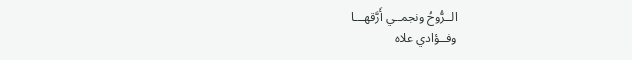الــرُّوحُ ونجمــي أَرَّقهـــا
وفــؤادي علاه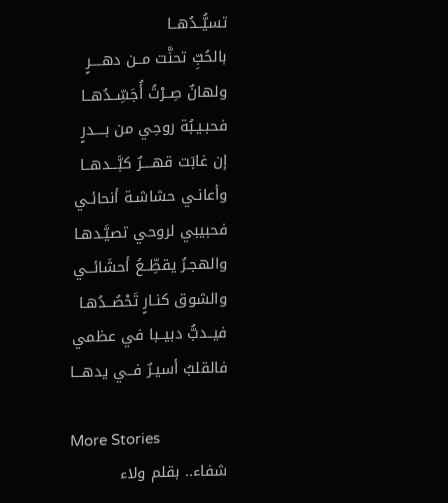تسيُّــدُهــا
بالحُبِّ تحنَّت مــن دهــــرٍ
ولهانٌ صِــرْتُ أُجَسِّــدُهــا
فحبـيـبُة روحِي من بــــدرٍ
إن غابَت قهــــرٌ كبَّـــدهــا
وأعانـي حشاشـة أنحائـي
فحبيبي لروحي تصيَّـدهـا
والهجـرُ يقطِّــعُ أحشَائــي
والشوق كنـارٍ تَحْصُــدُهـا
فيــدبُّ دبيــبا في عظمي
فالقلبُ أسيـرٌ فــي يدهـــا

More Stories
شفاء.. بقلم ولاء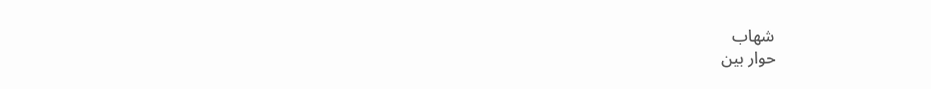شهاب
حوار بين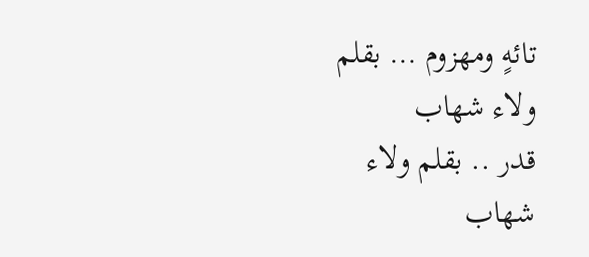تائهٍ ومهزوم … بقلم ولاء شهاب
قدر .. بقلم ولاء شهاب